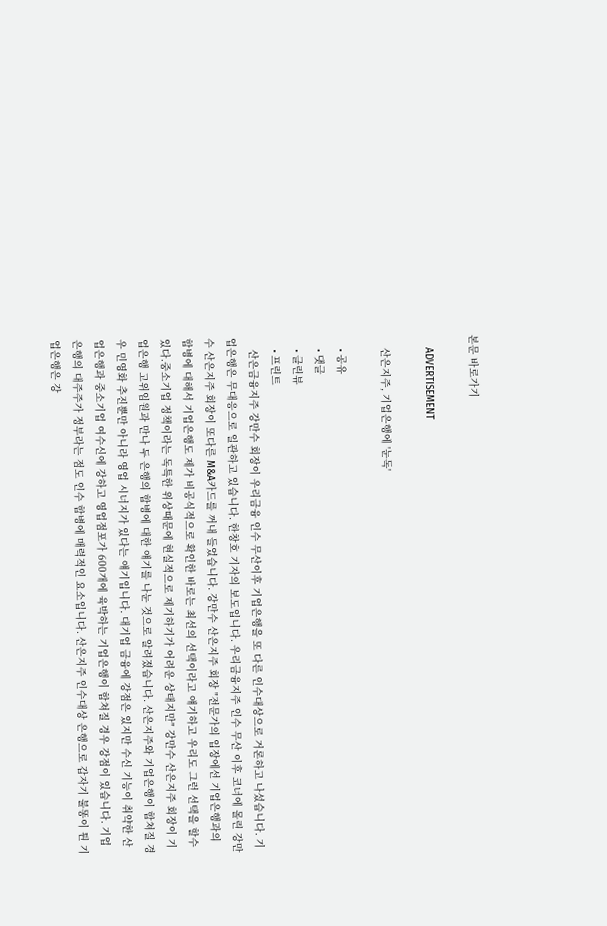본문 바로가기

    ADVERTISEMENT

    산은지주, 기업은행에 '눈독'

    • 공유
    • 댓글
    • 클린뷰
    • 프린트
    산은금융지주 강만수 회장이 우리금융 인수 무산이후 기업은행을 또 다른 인수대상으로 거론하고 나섰습니다. 기업은행은 무대응으로 일관하고 있습니다. 한창호 기자의 보도입니다. 우리금융지주 인수 무산 이후 코너에 몰린 강만수 산은지주 회장이 또다른 M&A카드를 꺼내 들었습니다. 강만수 산은지주 회장 "전문가의 입장에선 기업은행과의 합병에 대해서 기업은행도 제가 비공식적으로 확인한 바로는 최선의 선택이라고 얘기하고 우리도 그런 선택을 할수 있다.중소기업 정책이라는 독특한 위상때문에 현실적으로 제기하기가 어려운 상태지만" 강만수 산은지주 회장이 기업은행 고위임원과 만나 두 은행의 합병에 대한 얘기를 나눈 것으로 알려졌습니다. 산은지주와 기업은행이 합쳐질 경우 민영화 추진뿐만 아니라 영업 시너지가 있다는 얘기입니다. 대기업 금융에 강점은 있지만 수신 기능이 취약한 산업은행과 중소기업 여수신에 강하고 영업점포가 600개에 육박하는 기업은행이 합쳐질 경우 강점이 있습니다. 기업은행의 대주주가 정부라는 점도 인수 합병에 매력적인 요소입니다. 산은지주 인수대상 은행으로 갑자기 불똥이 튄 기업은행은 강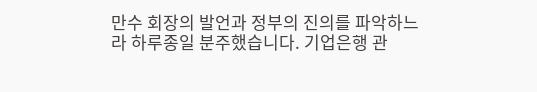만수 회장의 발언과 정부의 진의를 파악하느라 하루종일 분주했습니다. 기업은행 관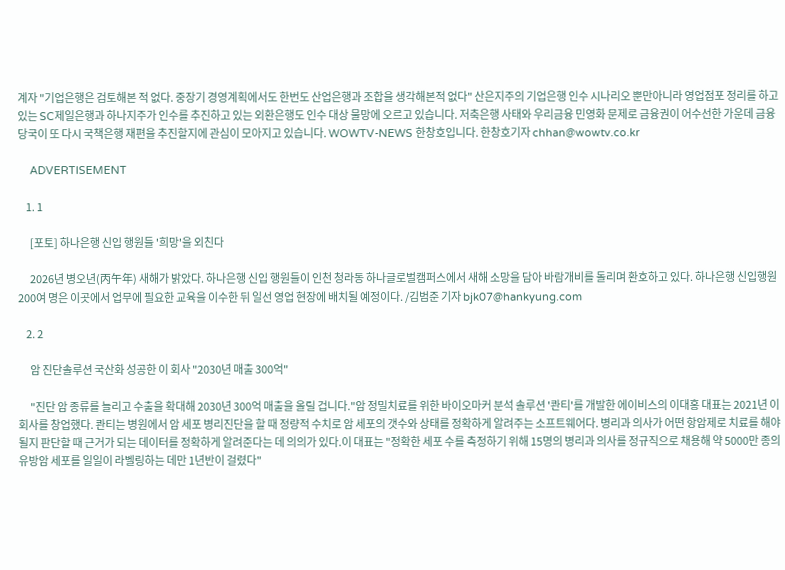계자 "기업은행은 검토해본 적 없다. 중장기 경영계획에서도 한번도 산업은행과 조합을 생각해본적 없다" 산은지주의 기업은행 인수 시나리오 뿐만아니라 영업점포 정리를 하고 있는 SC제일은행과 하나지주가 인수를 추진하고 있는 외환은행도 인수 대상 물망에 오르고 있습니다. 저축은행 사태와 우리금융 민영화 문제로 금융권이 어수선한 가운데 금융당국이 또 다시 국책은행 재편을 추진할지에 관심이 모아지고 있습니다. WOWTV-NEWS 한창호입니다. 한창호기자 chhan@wowtv.co.kr

    ADVERTISEMENT

    1. 1

      [포토] 하나은행 신입 행원들 '희망'을 외친다

      2026년 병오년(丙午年) 새해가 밝았다. 하나은행 신입 행원들이 인천 청라동 하나글로벌캠퍼스에서 새해 소망을 담아 바람개비를 돌리며 환호하고 있다. 하나은행 신입행원 200여 명은 이곳에서 업무에 필요한 교육을 이수한 뒤 일선 영업 현장에 배치될 예정이다. /김범준 기자 bjk07@hankyung.com

    2. 2

      암 진단솔루션 국산화 성공한 이 회사 "2030년 매출 300억"

      "진단 암 종류를 늘리고 수출을 확대해 2030년 300억 매출을 올릴 겁니다."암 정밀치료를 위한 바이오마커 분석 솔루션 '콴티'를 개발한 에이비스의 이대홍 대표는 2021년 이 회사를 창업했다. 콴티는 병원에서 암 세포 병리진단을 할 때 정량적 수치로 암 세포의 갯수와 상태를 정확하게 알려주는 소프트웨어다. 병리과 의사가 어떤 항암제로 치료를 해야될지 판단할 때 근거가 되는 데이터를 정확하게 알려준다는 데 의의가 있다.이 대표는 "정확한 세포 수를 측정하기 위해 15명의 병리과 의사를 정규직으로 채용해 약 5000만 종의 유방암 세포를 일일이 라벨링하는 데만 1년반이 걸렸다"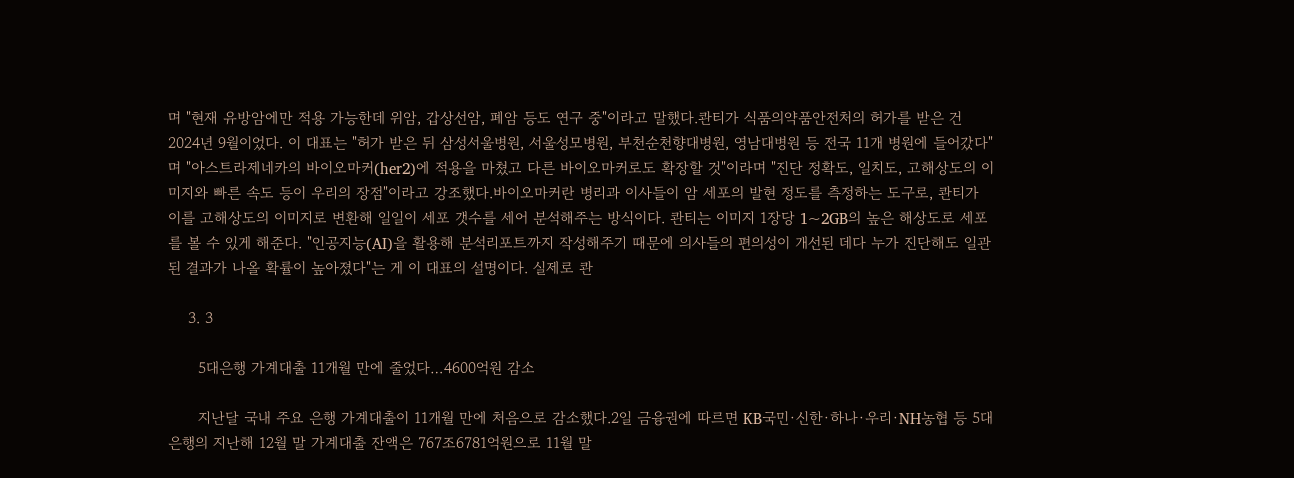며 "현재 유방암에만 적용 가능한데 위암, 갑상선암, 폐암 등도 연구 중"이라고 말했다.콴티가 식품의약품안전처의 허가를 받은 건 2024년 9월이었다. 이 대표는 "허가 받은 뒤 삼성서울병원, 서울성모병원, 부천순천향대병원, 영남대병원 등 전국 11개 병원에 들어갔다"며 "아스트라제네카의 바이오마커(her2)에 적용을 마쳤고 다른 바이오마커로도 확장할 것"이라며 "진단 정확도, 일치도, 고해상도의 이미지와 빠른 속도 등이 우리의 장점"이라고 강조했다.바이오마커란 병리과 이사들이 암 세포의 발현 정도를 측정하는 도구로, 콴티가 이를 고해상도의 이미지로 변환해 일일이 세포 갯수를 세어 분석해주는 방식이다. 콴티는 이미지 1장당 1~2GB의 높은 해상도로 세포를 볼 수 있게 해준다. "인공지능(AI)을 활용해 분석리포트까지 작성해주기 때문에 의사들의 편의성이 개선된 데다 누가 진단해도 일관된 결과가 나올 확률이 높아졌다"는 게 이 대표의 설명이다. 실제로 콴

    3. 3

      5대은행 가계대출 11개월 만에 줄었다…4600억원 감소

      지난달 국내 주요 은행 가계대출이 11개월 만에 처음으로 감소했다.2일 금융권에 따르면 KB국민·신한·하나·우리·NH농협 등 5대 은행의 지난해 12월 말 가계대출 잔액은 767조6781억원으로 11월 말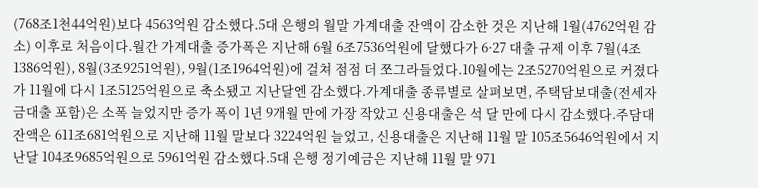(768조1천44억원)보다 4563억원 감소했다.5대 은행의 월말 가계대출 잔액이 감소한 것은 지난해 1월(4762억원 감소) 이후로 처음이다.월간 가계대출 증가폭은 지난해 6월 6조7536억원에 달했다가 6·27 대출 규제 이후 7월(4조1386억원), 8월(3조9251억원), 9월(1조1964억원)에 걸쳐 점점 더 쪼그라들었다.10월에는 2조5270억원으로 커졌다가 11월에 다시 1조5125억원으로 축소됐고 지난달엔 감소했다.가계대출 종류별로 살펴보면, 주택담보대출(전세자금대출 포함)은 소폭 늘었지만 증가 폭이 1년 9개월 만에 가장 작았고 신용대출은 석 달 만에 다시 감소했다.주담대 잔액은 611조681억원으로 지난해 11월 말보다 3224억원 늘었고, 신용대출은 지난해 11월 말 105조5646억원에서 지난달 104조9685억원으로 5961억원 감소했다.5대 은행 정기예금은 지난해 11월 말 971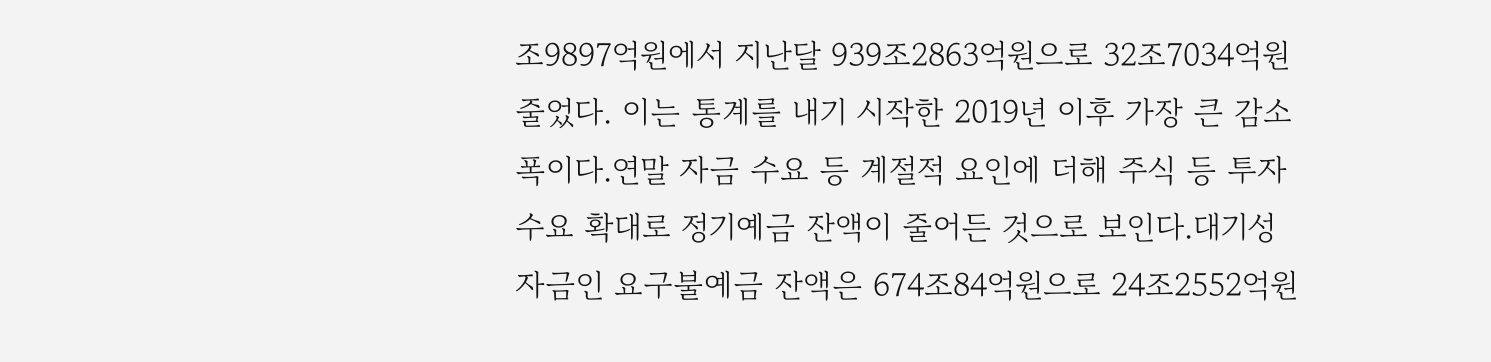조9897억원에서 지난달 939조2863억원으로 32조7034억원 줄었다. 이는 통계를 내기 시작한 2019년 이후 가장 큰 감소폭이다.연말 자금 수요 등 계절적 요인에 더해 주식 등 투자 수요 확대로 정기예금 잔액이 줄어든 것으로 보인다.대기성 자금인 요구불예금 잔액은 674조84억원으로 24조2552억원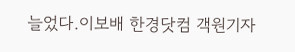늘었다.이보배 한경닷컴 객원기자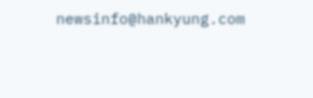newsinfo@hankyung.com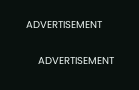ADVERTISEMENT

    ADVERTISEMENT